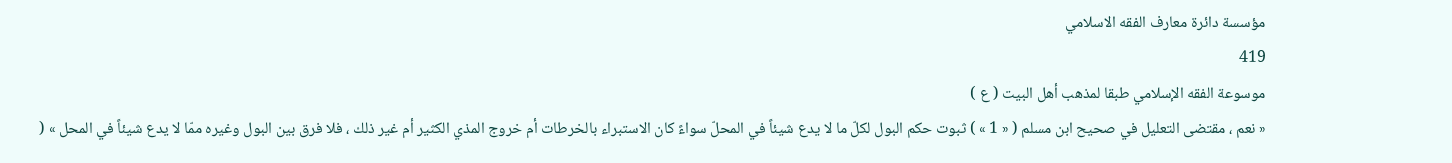مؤسسة دائرة معارف الفقه الاسلامي
419
موسوعة الفقه الإسلامي طبقا لمذهب أهل البيت ( ع )
« نعم ، مقتضى التعليل في صحيح ابن مسلم ( « 1 » ) ثبوت حكم البول لكلّ ما لا يدع شيئاً في المحلّ سواءً كان الاستبراء بالخرطات أم خروج المذي الكثير أم غير ذلك ، فلا فرق بين البول وغيره ممّا لا يدع شيئاً في المحل » (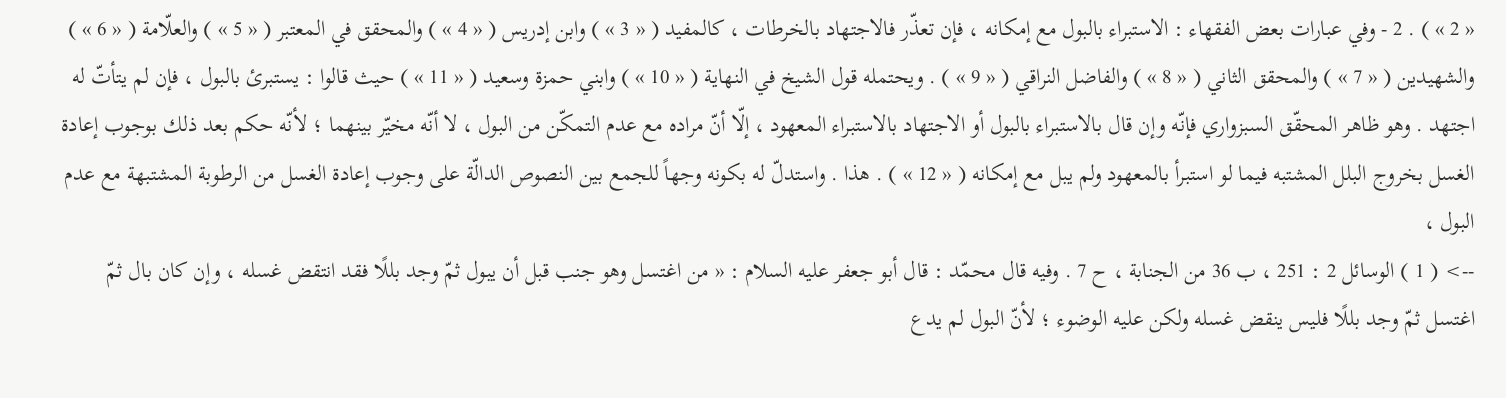« 2 » ) . 2 - وفي عبارات بعض الفقهاء : الاستبراء بالبول مع إمكانه ، فإن تعذّر فالاجتهاد بالخرطات ، كالمفيد ( « 3 » ) وابن إدريس ( « 4 » ) والمحقق في المعتبر ( « 5 » ) والعلّامة ( « 6 » ) والشهيدين ( « 7 » ) والمحقق الثاني ( « 8 » ) والفاضل النراقي ( « 9 » ) . ويحتمله قول الشيخ في النهاية ( « 10 » ) وابني حمزة وسعيد ( « 11 » ) حيث قالوا : يستبرئ بالبول ، فإن لم يتأتّ له اجتهد . وهو ظاهر المحقّق السبزواري فإنّه وإن قال بالاستبراء بالبول أو الاجتهاد بالاستبراء المعهود ، إلّا أنّ مراده مع عدم التمكّن من البول ، لا أنّه مخيّر بينهما ؛ لأنّه حكم بعد ذلك بوجوب إعادة الغسل بخروج البلل المشتبه فيما لو استبرأ بالمعهود ولم يبل مع إمكانه ( « 12 » ) . هذا . واستدلّ له بكونه وجهاً للجمع بين النصوص الدالّة على وجوب إعادة الغسل من الرطوبة المشتبهة مع عدم البول ،
--> ( 1 ) الوسائل 2 : 251 ، ب 36 من الجنابة ، ح 7 . وفيه قال محمّد : قال أبو جعفر عليه السلام : « من اغتسل وهو جنب قبل أن يبول ثمّ وجد بللًا فقد انتقض غسله ، وإن كان بال ثمّ اغتسل ثمّ وجد بللًا فليس ينقض غسله ولكن عليه الوضوء ؛ لأنّ البول لم يدع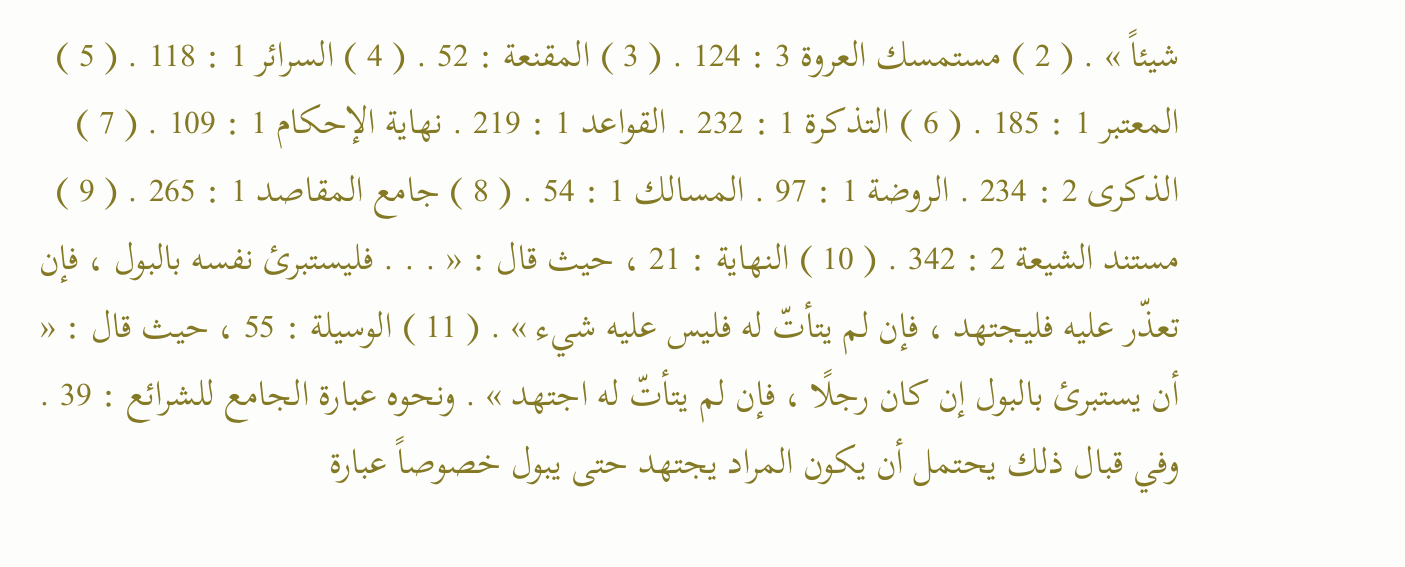شيئاً » . ( 2 ) مستمسك العروة 3 : 124 . ( 3 ) المقنعة : 52 . ( 4 ) السرائر 1 : 118 . ( 5 ) المعتبر 1 : 185 . ( 6 ) التذكرة 1 : 232 . القواعد 1 : 219 . نهاية الإحكام 1 : 109 . ( 7 ) الذكرى 2 : 234 . الروضة 1 : 97 . المسالك 1 : 54 . ( 8 ) جامع المقاصد 1 : 265 . ( 9 ) مستند الشيعة 2 : 342 . ( 10 ) النهاية : 21 ، حيث قال : « . . . فليستبرئ نفسه بالبول ، فإن تعذّر عليه فليجتهد ، فإن لم يتأتّ له فليس عليه شيء » . ( 11 ) الوسيلة : 55 ، حيث قال : « أن يستبرئ بالبول إن كان رجلًا ، فإن لم يتأتّ له اجتهد » . ونحوه عبارة الجامع للشرائع : 39 . وفي قبال ذلك يحتمل أن يكون المراد يجتهد حتى يبول خصوصاً عبارة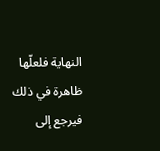النهاية فلعلّها ظاهرة في ذلك فيرجع إلى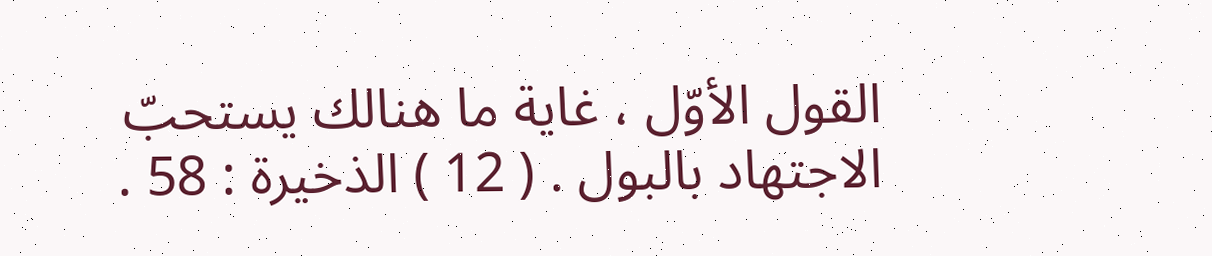القول الأوّل ، غاية ما هنالك يستحبّ الاجتهاد بالبول . ( 12 ) الذخيرة : 58 .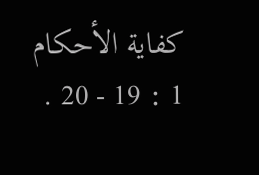كفاية الأحكام 1 : 19 - 20 .